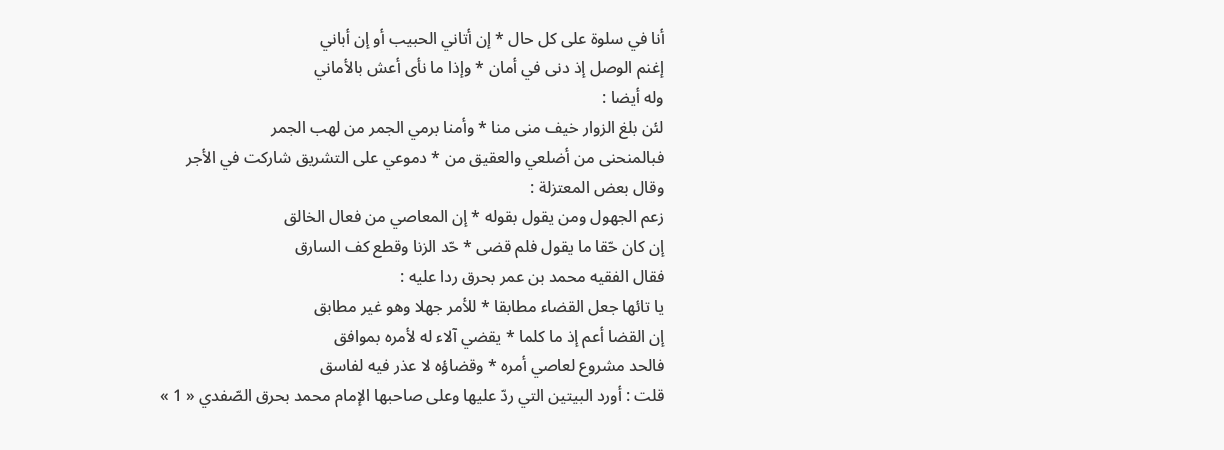أنا في سلوة على كل حال * إن أتاني الحبيب أو إن أباني
إغنم الوصل إذ دنى في أمان * وإذا ما نأى أعش بالأماني
وله أيضا :
لئن بلغ الزوار خيف منى منا * وأمنا برمي الجمر من لهب الجمر
فبالمنحنى من أضلعي والعقيق من * دموعي على التشريق شاركت في الأجر
وقال بعض المعتزلة :
زعم الجهول ومن يقول بقوله * إن المعاصي من فعال الخالق
إن كان حّقا ما يقول فلم قضى * حّد الزنا وقطع كف السارق
فقال الفقيه محمد بن عمر بحرق ردا عليه :
يا تائها جعل القضاء مطابقا * للأمر جهلا وهو غير مطابق
إن القضا أعم إذ ما كلما * يقضي آلاء له لأمره بموافق
فالحد مشروع لعاصي أمره * وقضاؤه لا عذر فيه لفاسق
قلت : أورد البيتين التي ردّ عليها وعلى صاحبها الإمام محمد بحرق الصّفدي « 1 »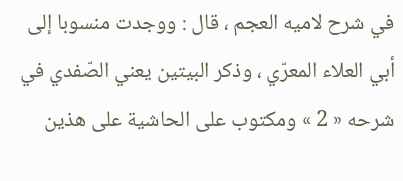في شرح لاميه العجم ، قال : ووجدت منسوبا إلى أبي العلاء المعرّي ، وذكر البيتين يعني الصّفدي في شرحه « 2 » ومكتوب على الحاشية على هذين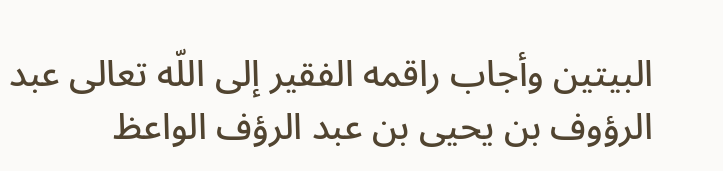البيتين وأجاب راقمه الفقير إلى اللّه تعالى عبد الرؤوف بن يحيى بن عبد الرؤف الواعظ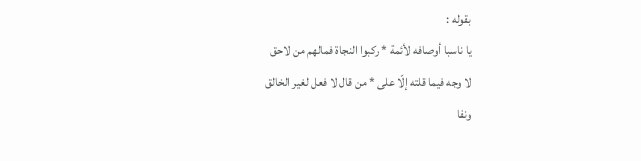بقوله :
يا ناسبا أوصافه لأئمة * ركبوا النجاة فمالهم من لاحق
لا وجه فيما قلته إلّا على * من قال لا فعل لغير الخالق
ونفا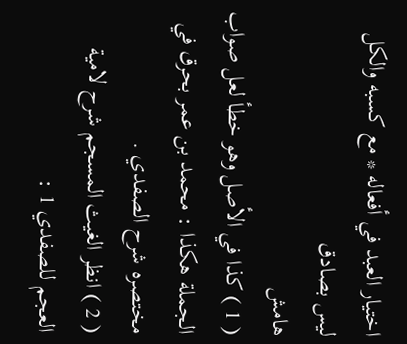اختيار العبد في أفعاله * مع كسبه والكل ليس بصادق
هامش
( 1 ) كذا في الأصل وهو خطأ لعل صواب الجملة هكذا : محمد بن عمر بحرق في مختصره شرح الصفدي .
( 2 ) انظر الغيث المسجم شرح لامية العجم للصفدي 1 :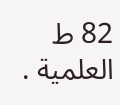82 ط العلمية .